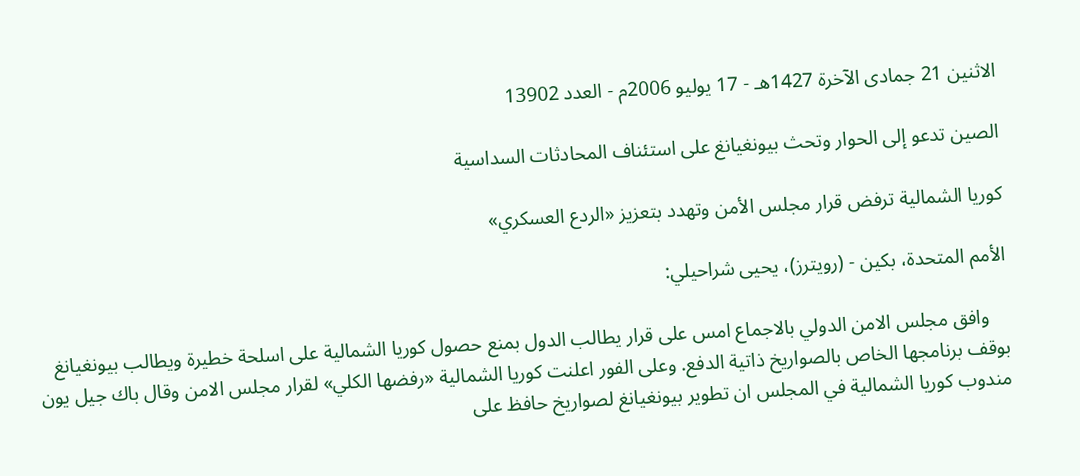الاثنين 21 جمادى الآخرة 1427هـ - 17 يوليو 2006م - العدد 13902

الصين تدعو إلى الحوار وتحث بيونغيانغ على استئناف المحادثات السداسية

كوريا الشمالية ترفض قرار مجلس الأمن وتهدد بتعزيز «الردع العسكري»

الأمم المتحدة، بكين - (رويترز)، يحيى شراحيلي:

    وافق مجلس الامن الدولي بالاجماع امس على قرار يطالب الدول بمنع حصول كوريا الشمالية على اسلحة خطيرة ويطالب بيونغيانغ بوقف برنامجها الخاص بالصواريخ ذاتية الدفع. وعلى الفور اعلنت كوريا الشمالية «رفضها الكلي» لقرار مجلس الامن وقال باك جيل يون مندوب كوريا الشمالية في المجلس ان تطوير بيونغيانغ لصواريخ حافظ على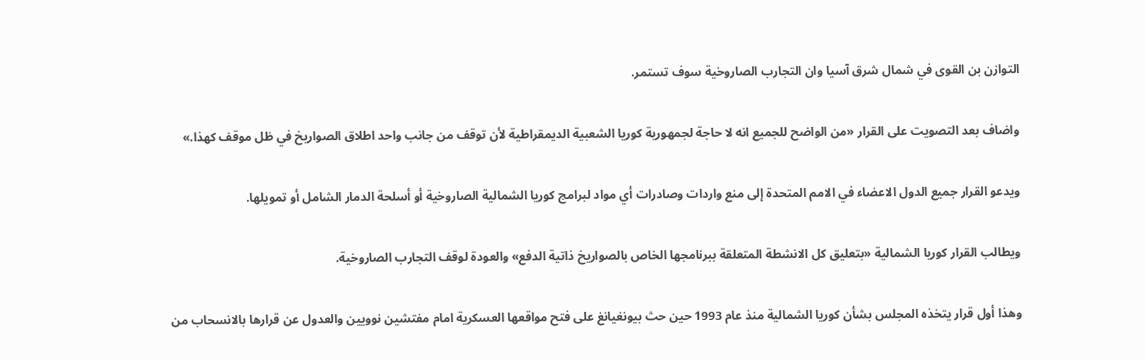التوازن بن القوى في شمال شرق آسيا وان التجارب الصاروخية سوف تستمر.

واضاف بعد التصويت على القرار «من الواضح للجميع انه لا حاجة لجمهورية كوريا الشعبية الديمقراطية لأن توقف من جانب واحد اطلاق الصواريخ في ظل موقف كهذا.»

ويدعو القرار جميع الدول الاعضاء في الامم المتحدة إلى منع واردات وصادرات أي مواد لبرامج كوريا الشمالية الصاروخية أو أسلحة الدمار الشامل أو تمويلها.

ويطالب القرار كوريا الشمالية «بتعليق كل الانشطة المتعلقة ببرنامجها الخاص بالصواريخ ذاتية الدفع» والعودة لوقف التجارب الصاروخية.

وهذا أول قرار يتخذه المجلس بشأن كوريا الشمالية منذ عام 1993 حين حث بيونغيانغ على فتح مواقعها العسكرية امام مفتشين نوويين والعدول عن قرارها بالانسحاب من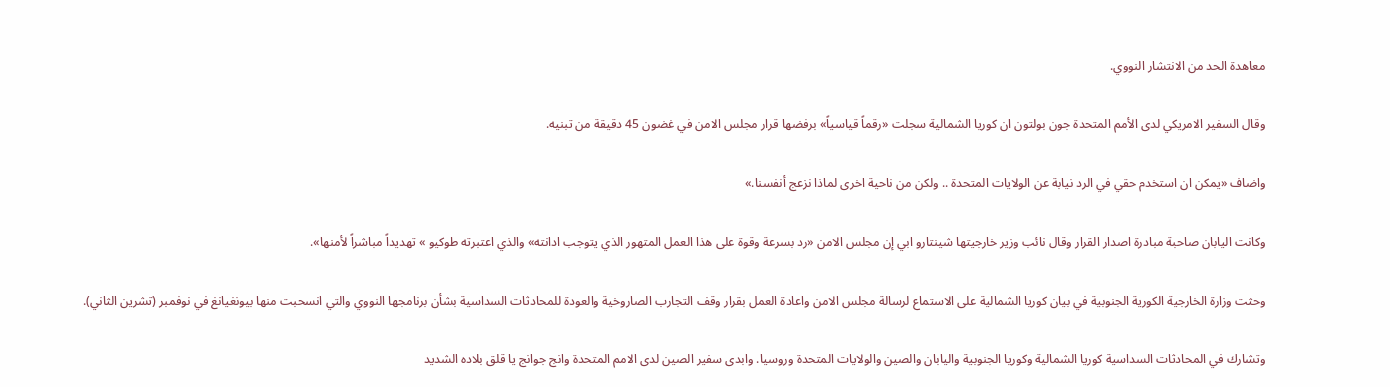معاهدة الحد من الانتشار النووي.

وقال السفير الامريكي لدى الأمم المتحدة جون بولتون ان كوريا الشمالية سجلت «رقماً قياسياً» برفضها قرار مجلس الامن في غضون 45 دقيقة من تبنيه.

واضاف «يمكن ان استخدم حقي في الرد نيابة عن الولايات المتحدة .. ولكن من ناحية اخرى لماذا نزعج أنفسنا.»

وكانت اليابان صاحبة مبادرة اصدار القرار وقال نائب وزير خارجيتها شينتارو ابي إن مجلس الامن «رد بسرعة وقوة على هذا العمل المتهور الذي يتوجب ادانته» والذي اعتبرته طوكيو » تهديداً مباشراً لأمنها».

وحثت وزارة الخارجية الكورية الجنوبية في بيان كوريا الشمالية على الاستماع لرسالة مجلس الامن واعادة العمل بقرار وقف التجارب الصاروخية والعودة للمحادثات السداسية بشأن برنامجها النووي والتي انسحبت منها بيونغيانغ في نوفمبر (تشرين الثاني).

وتشارك في المحادثات السداسية كوريا الشمالية وكوريا الجنوبية واليابان والصين والولايات المتحدة وروسيا. وابدى سفير الصين لدى الامم المتحدة وانج جوانج يا قلق بلاده الشديد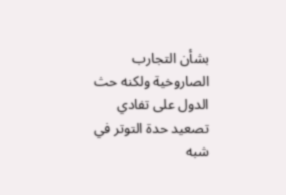بشأن التجارب الصاروخية ولكنه حث الدول على تفادي تصعيد حدة التوتر في شبه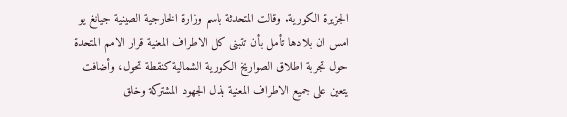الجزيرة الكورية. وقالت المتحدثة باسم وزارة الخارجية الصينية جيانغ يو امس ان بلادها تأمل بأن تتبنى كل الاطراف المعنية قرار الامم المتحدة حول تجربة اطلاق الصواريخ الكورية الشمالية كنقطة تحول، وأضافت يتعين على جميع الاطراف المعنية بذل الجهود المشتركة وخلق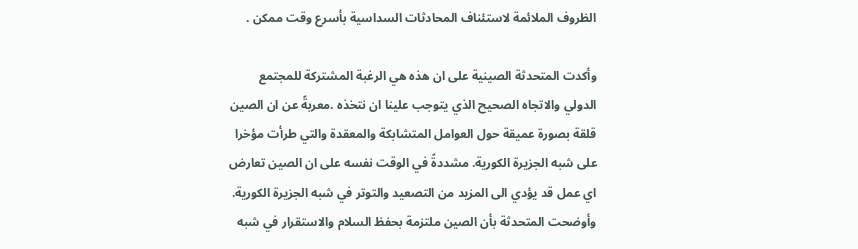الظروف الملائمة لاستئناف المحادثات السداسية بأسرع وقت ممكن .

وأكدت المتحدثة الصينية على ان هذه هي الرغبة المشتركة للمجتمع الدولي والاتجاه الصحيح الذي يتوجب علينا ان نتخذه .معربةً عن ان الصين قلقة بصورة عميقة حول العوامل المتشابكة والمعقدة والتي طرأت مؤخرا على شبه الجزيرة الكورية. مشددةً في الوقت نفسه على ان الصين تعارض اي عمل قد يؤدي الى المزيد من التصعيد والتوتر في شبه الجزيرة الكورية. وأوضحت المتحدثة بأن الصين ملتزمة بحفظ السلام والاستقرار في شبه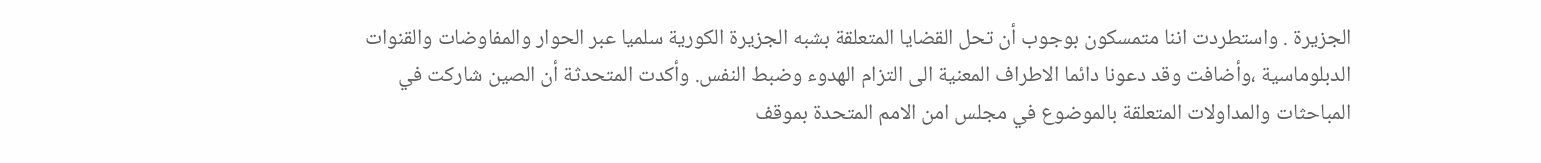الجزيرة . واستطردت اننا متمسكون بوجوب أن تحل القضايا المتعلقة بشبه الجزيرة الكورية سلميا عبر الحوار والمفاوضات والقنوات الدبلوماسية ،وأضافت وقد دعونا دائما الاطراف المعنية الى التزام الهدوء وضبط النفس. وأكدت المتحدثة أن الصين شاركت في المباحثات والمداولات المتعلقة بالموضوع في مجلس امن الامم المتحدة بموقف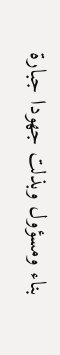بناء ومسؤول وبذلت جهودا جبارة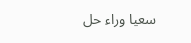سعيا وراء حل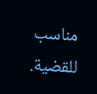مناسب للقضية.